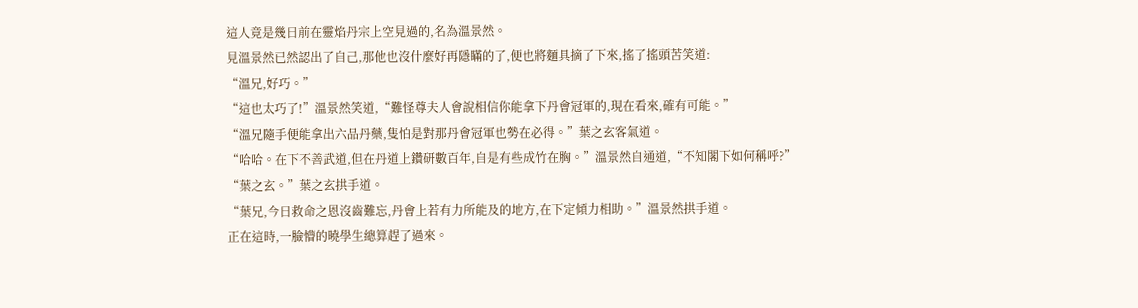這人竟是幾日前在靈焰丹宗上空見過的,名為溫景然。
見溫景然已然認出了自己,那他也沒什麼好再隱瞞的了,便也將麵具摘了下來,搖了搖頭苦笑道:
“溫兄,好巧。”
“這也太巧了!”溫景然笑道,“難怪尊夫人會說相信你能拿下丹會冠軍的,現在看來,確有可能。”
“溫兄隨手便能拿出六品丹藥,隻怕是對那丹會冠軍也勢在必得。”葉之玄客氣道。
“哈哈。在下不善武道,但在丹道上鑽研數百年,自是有些成竹在胸。”溫景然自通道,“不知閣下如何稱呼?”
“葉之玄。”葉之玄拱手道。
“葉兄,今日救命之恩沒齒難忘,丹會上若有力所能及的地方,在下定傾力相助。”溫景然拱手道。
正在這時,一臉懵的曉學生總算趕了過來。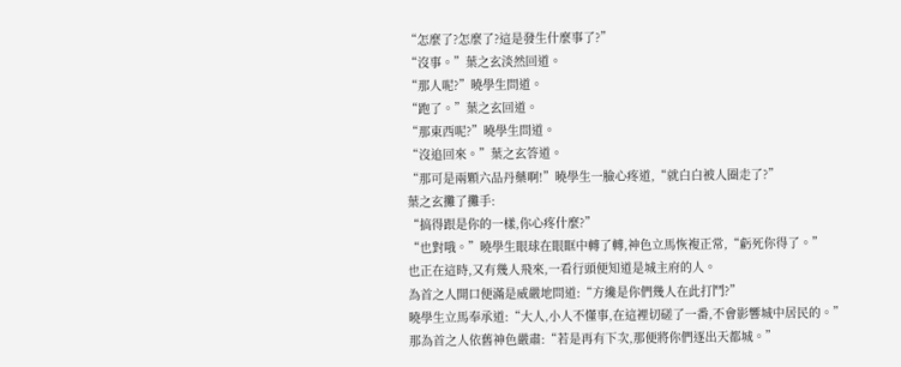“怎麼了?怎麼了?這是發生什麼事了?”
“沒事。”葉之玄淡然回道。
“那人呢?”曉學生問道。
“跑了。”葉之玄回道。
“那東西呢?”曉學生問道。
“沒追回來。”葉之玄答道。
“那可是兩顆六品丹藥啊!”曉學生一臉心疼道,“就白白被人圈走了?”
葉之玄攤了攤手:
“搞得跟是你的一樣,你心疼什麼?”
“也對哦。”曉學生眼球在眼眶中轉了轉,神色立馬恢複正常,“虧死你得了。”
也正在這時,又有幾人飛來,一看行頭便知道是城主府的人。
為首之人開口便滿是威嚴地問道:“方纔是你們幾人在此打鬥?”
曉學生立馬奉承道:“大人,小人不懂事,在這裡切磋了一番,不會影響城中居民的。”
那為首之人依舊神色嚴肅:“若是再有下次,那便將你們逐出天都城。”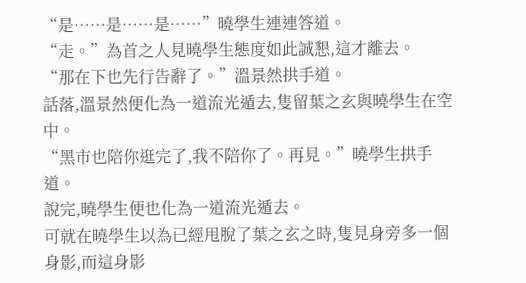“是……是……是……”曉學生連連答道。
“走。”為首之人見曉學生態度如此誠懇,這才離去。
“那在下也先行告辭了。”溫景然拱手道。
話落,溫景然便化為一道流光遁去,隻留葉之玄與曉學生在空中。
“黑市也陪你逛完了,我不陪你了。再見。”曉學生拱手道。
說完,曉學生便也化為一道流光遁去。
可就在曉學生以為已經甩脫了葉之玄之時,隻見身旁多一個身影,而這身影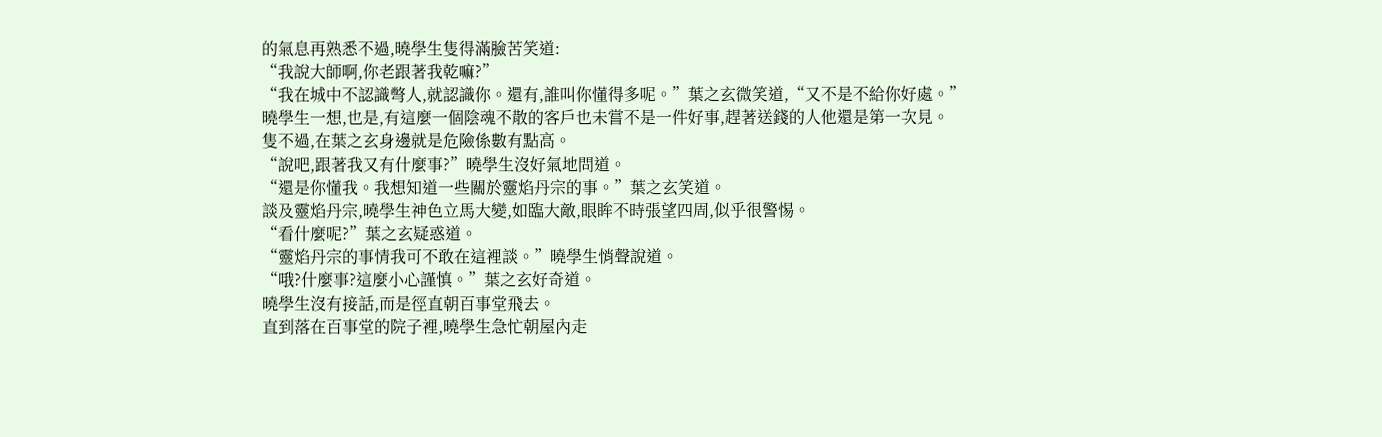的氣息再熟悉不過,曉學生隻得滿臉苦笑道:
“我說大師啊,你老跟著我乾嘛?”
“我在城中不認識彆人,就認識你。還有,誰叫你懂得多呢。”葉之玄微笑道,“又不是不給你好處。”
曉學生一想,也是,有這麼一個陰魂不散的客戶也未嘗不是一件好事,趕著送錢的人他還是第一次見。
隻不過,在葉之玄身邊就是危險係數有點高。
“說吧,跟著我又有什麼事?”曉學生沒好氣地問道。
“還是你懂我。我想知道一些關於靈焰丹宗的事。”葉之玄笑道。
談及靈焰丹宗,曉學生神色立馬大變,如臨大敵,眼眸不時張望四周,似乎很警惕。
“看什麼呢?”葉之玄疑惑道。
“靈焰丹宗的事情我可不敢在這裡談。”曉學生悄聲說道。
“哦?什麼事?這麼小心謹慎。”葉之玄好奇道。
曉學生沒有接話,而是徑直朝百事堂飛去。
直到落在百事堂的院子裡,曉學生急忙朝屋內走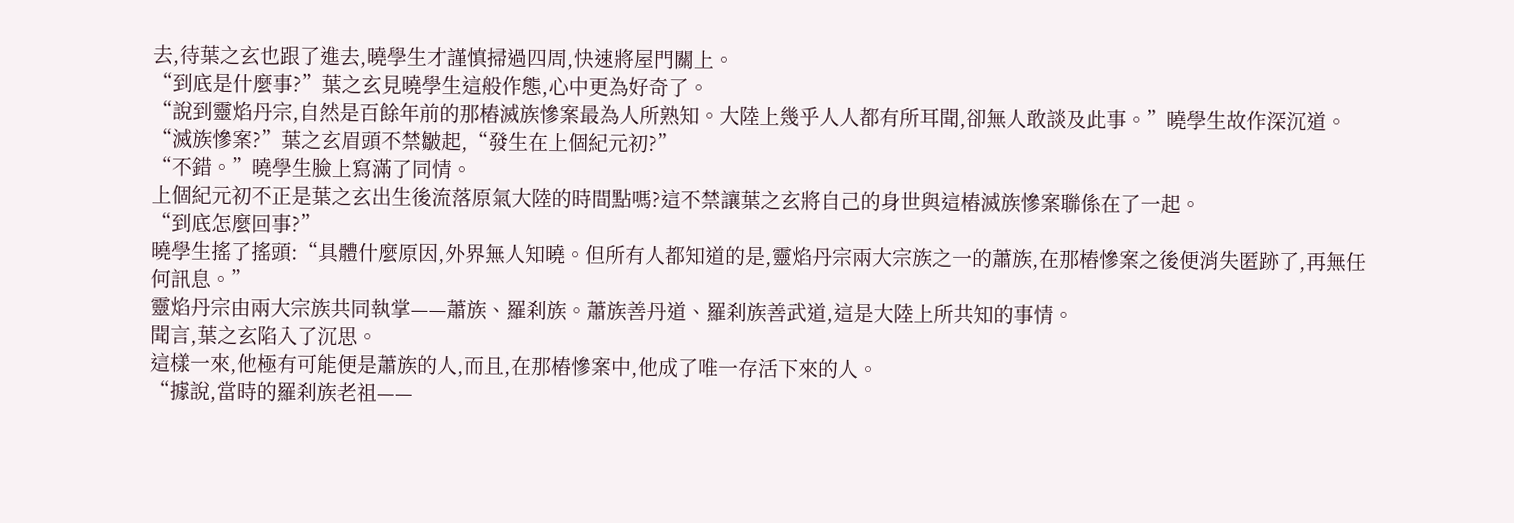去,待葉之玄也跟了進去,曉學生才謹慎掃過四周,快速將屋門關上。
“到底是什麼事?”葉之玄見曉學生這般作態,心中更為好奇了。
“說到靈焰丹宗,自然是百餘年前的那樁滅族慘案最為人所熟知。大陸上幾乎人人都有所耳聞,卻無人敢談及此事。”曉學生故作深沉道。
“滅族慘案?”葉之玄眉頭不禁皺起,“發生在上個紀元初?”
“不錯。”曉學生臉上寫滿了同情。
上個紀元初不正是葉之玄出生後流落原氣大陸的時間點嗎?這不禁讓葉之玄將自己的身世與這樁滅族慘案聯係在了一起。
“到底怎麼回事?”
曉學生搖了搖頭:“具體什麼原因,外界無人知曉。但所有人都知道的是,靈焰丹宗兩大宗族之一的蕭族,在那樁慘案之後便消失匿跡了,再無任何訊息。”
靈焰丹宗由兩大宗族共同執掌——蕭族、羅刹族。蕭族善丹道、羅刹族善武道,這是大陸上所共知的事情。
聞言,葉之玄陷入了沉思。
這樣一來,他極有可能便是蕭族的人,而且,在那樁慘案中,他成了唯一存活下來的人。
“據說,當時的羅刹族老祖——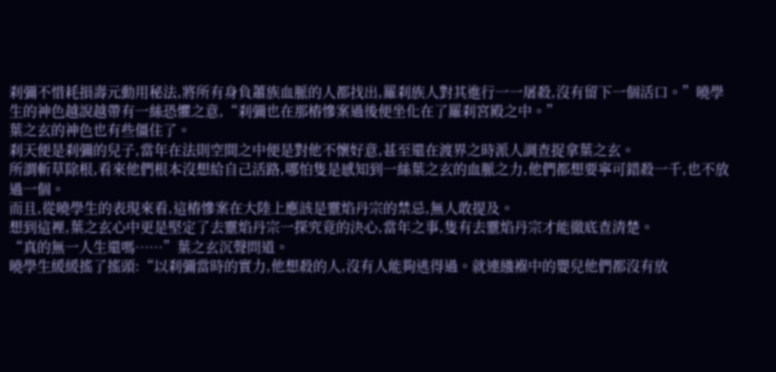刹彌不惜耗損壽元動用秘法,將所有身負蕭族血脈的人都找出,羅刹族人對其進行一一屠殺,沒有留下一個活口。”曉學生的神色越說越帶有一絲恐懼之意,“刹彌也在那樁慘案過後便坐化在了羅刹宮殿之中。”
葉之玄的神色也有些僵住了。
刹天便是刹彌的兒子,當年在法則空間之中便是對他不懷好意,甚至還在渡界之時派人調查捉拿葉之玄。
所謂斬草除根,看來他們根本沒想給自己活路,哪怕隻是感知到一絲葉之玄的血脈之力,他們都想要寧可錯殺一千,也不放過一個。
而且,從曉學生的表現來看,這樁慘案在大陸上應該是靈焰丹宗的禁忌,無人敢提及。
想到這裡,葉之玄心中更是堅定了去靈焰丹宗一探究竟的決心,當年之事,隻有去靈焰丹宗才能徹底查清楚。
“真的無一人生還嗎……”葉之玄沉聲問道。
曉學生緩緩搖了搖頭:“以刹彌當時的實力,他想殺的人,沒有人能夠逃得過。就連繈褓中的嬰兒他們都沒有放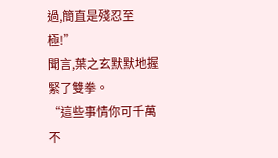過,簡直是殘忍至極!”
聞言,葉之玄默默地握緊了雙拳。
“這些事情你可千萬不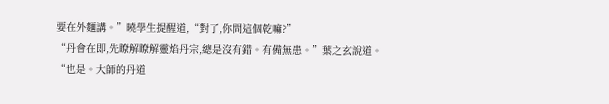要在外麵講。”曉學生提醒道,“對了,你問這個乾嘛?”
“丹會在即,先瞭解瞭解靈焰丹宗,總是沒有錯。有備無患。”葉之玄說道。
“也是。大師的丹道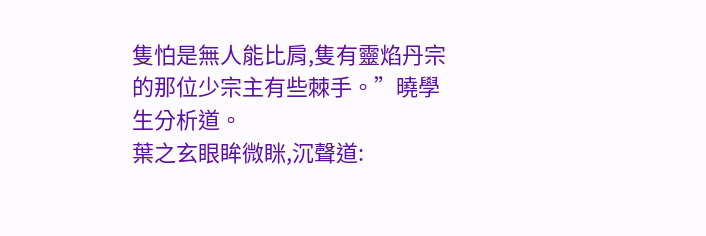隻怕是無人能比肩,隻有靈焰丹宗的那位少宗主有些棘手。”曉學生分析道。
葉之玄眼眸微眯,沉聲道: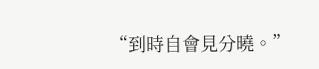“到時自會見分曉。”